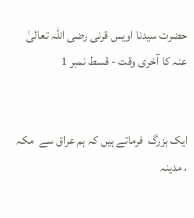حضرت سیدنا اویس قرنی رضی اللہ تعالیٰ عنہ کا آخری وقت - قسط نمبر 1


ایک بزرگ  فرماتے ہیں کہ ہم عراق سے  مکہ ، مدینہ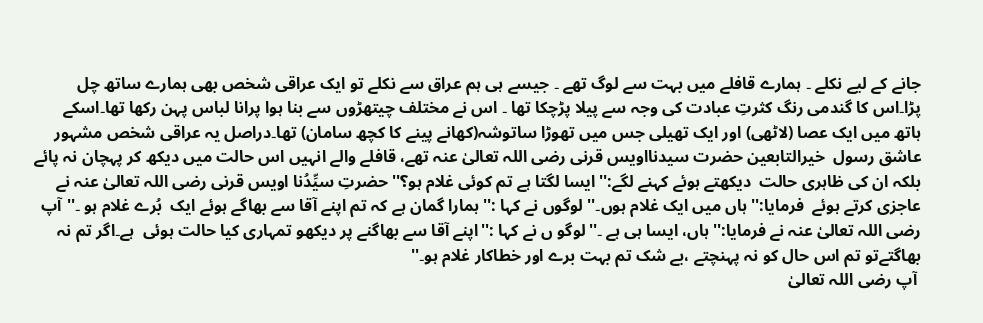جانے کے لیے نکلے ۔ ہمارے قافلے میں بہت سے لوگ تھے ۔ جیسے ہی ہم عراق سے نکلے تو ایک عراقی شخص بھی ہمارے ساتھ چل پڑا۔اس کا گندمی رنگ کثرتِ عبادت کی وجہ سے پیلا پڑچکا تھا ۔ اس نے مختلف چیتھڑوں سے بنا ہوا پرانا لباس پہن رکھا تھا۔اسکے ہاتھ میں ایک عصا (لاٹھی) اور ایک تھیلی جس میں تھوڑا ساتوشہ(کھانے پینے کا کچھ سامان) تھا۔دراصل یہ عراقی شخص مشہور عاشق رسول  خیرالتابعین حضرت سیدنااویس قرنی رضی اللہ تعالیٰ عنہ تھے، قافلے والے انہیں اس حالت میں دیکھ کر پہچان نہ پائے بلکہ ان کی ظاہری حالت  دیکھتے ہوئے کہنے لگے:'' ایسا لگتا ہے تم کوئی غلام ہو؟''حضرتِ سیِّدُنا اویس قرنی رضی اللہ تعالیٰ عنہ نے عاجزی کرتے ہوئے  فرمایا:'' ہاں میں ایک غلام ہوں۔'' لوگوں نے کہا :''ہمارا گمان ہے کہ تم اپنے آقا سے بھاگے ہوئے ایک  بُرے غلام ہو ۔''آپ رضی اللہ تعالیٰ عنہ نے فرمایا:'' ہاں، ایسا ہی ہے ۔''لوگو ں نے کہا :''اپنے آقا سے بھاگنے پر دیکھو تمہاری کیا حالت ہوئی  ہے۔اگر تم نہ بھاگتےتو تم اس حال کو نہ پہنچتے ،بے شک تم بہت برے اور خطاکار غلام ہو۔''
 آپ رضی اللہ تعالیٰ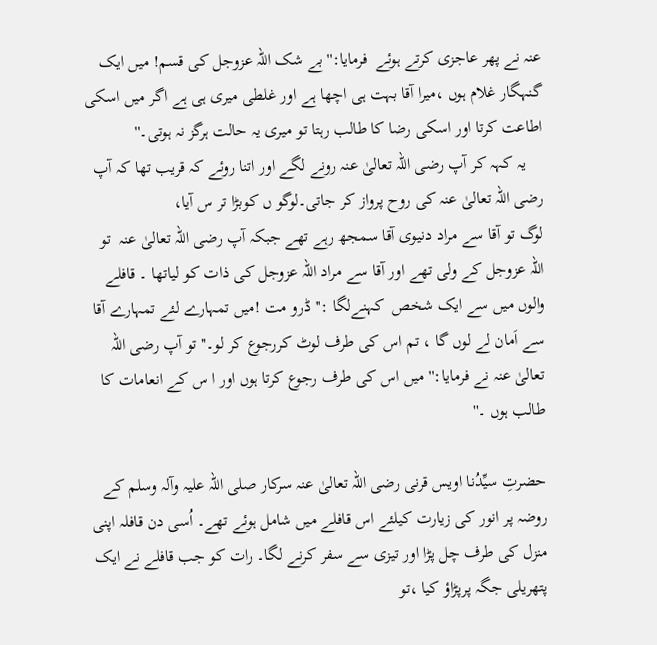عنہ نے پھر عاجزی کرتے ہوئے  فرمایا:'' بے شک اللہ عزوجل کی قسم! میں ایک گنہگار غلام ہوں ،میرا آقا بہت ہی اچھا ہے اور غلطی میری ہی ہے اگر میں اسکی اطاعت کرتا اور اسکی رضا کا طالب رہتا تو میری یہ حالت ہرگز نہ ہوتی۔''
    یہ کہہ کر آپ رضی اللہ تعالیٰ عنہ رونے لگے اور اتنا روئے کہ قریب تھا کہ آپ رضی اللہ تعالیٰ عنہ کی روح پرواز کر جاتی۔لوگو ں کوبڑا تر س آیا،
لوگ تو آقا سے مراد دنیوی آقا سمجھ رہے تھے جبکہ آپ رضی اللہ تعالیٰ عنہ  تو اللہ عزوجل کے ولی تھے اور آقا سے مراد اللہ عزوجل کی ذات کو لیاتھا ۔ قافلے والوں میں سے ایک شخص  کہنےلگا :''ڈرو مت !میں تمہارے لئے تمہارے آقا سے اَمان لے لوں گا ، تم اس کی طرف لوٹ کررجوع کر لو۔'' تو آپ رضی اللہ تعالیٰ عنہ نے فرمایا:'' میں اس کی طرف رجوع کرتا ہوں اور ا س کے انعامات کا طالب ہوں ۔''

حضرتِ سیِّدُنا اویس قرنی رضی اللہ تعالیٰ عنہ سرکار صلی اللہ علیہ وآلہ وسلم کے روضہ پر انور کی زیارت کیلئے اس قافلے میں شامل ہوئے تھے۔ اُسی دن قافلہ اپنی منزل کی طرف چل پڑا اور تیزی سے سفر کرنے لگا۔ رات کو جب قافلے نے ایک پتھریلی جگہ پرپڑاؤ کیا ،تو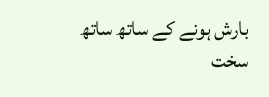بارش ہونے کے ساتھ ساتھ سخت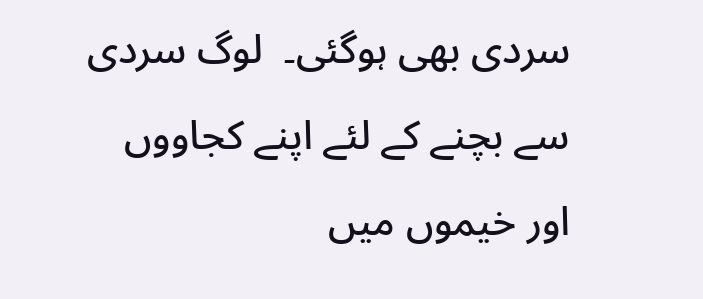سردی بھی ہوگئی۔  لوگ سردی سے بچنے کے لئے اپنے کجاووں  اور خیموں میں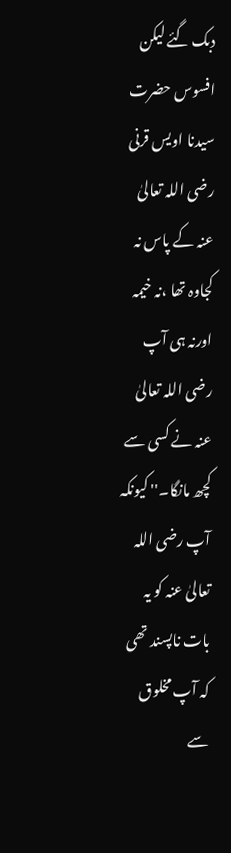دبک گئے لیکن افسوس حضرت سیدنا اویس قرنی رضی اللہ تعالیٰ عنہ کے پاس نہ کجاوہ تھا ،نہ خیمہ اورنہ ہی آپ رضی اللہ تعالیٰ عنہ نے کسی سے کچھ مانگا۔'' کیونکہ آپ رضی اللہ تعالیٰ عنہ کو یہ بات ناپسند تھی کہ آپ مخلوق سے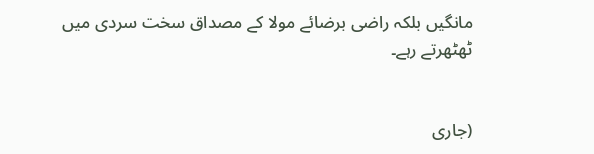مانگیں بلکہ راضی برضائے مولا کے مصداق سخت سردی میں ٹھٹھرتے رہے۔


(جاری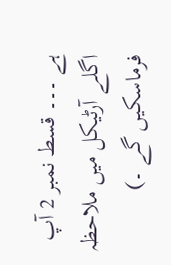ہے ۔۔۔ قسط نمبر 2 آپ اگلے آرٹیکل میں ملاحظہ فرماسکیں گے ۔)